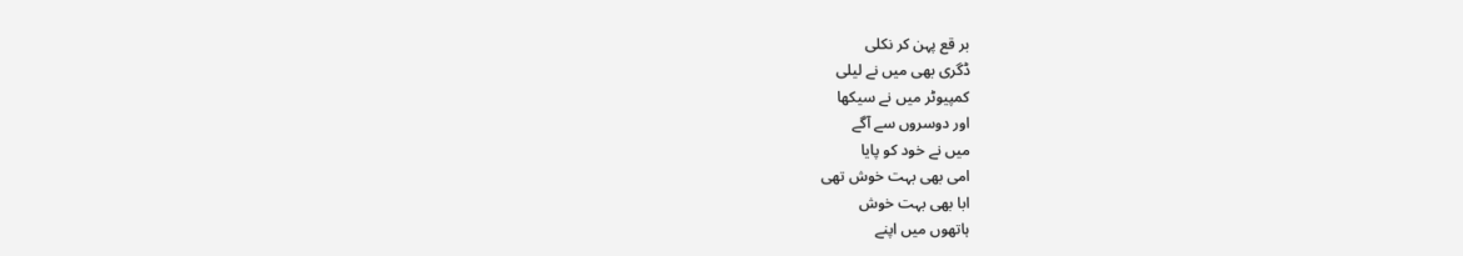بر قع پہن کر نکلی
ڈگری بھی میں نے لیلی
کمپیوٹر میں نے سیکھا
اور دوسروں سے آگے
میں نے خود کو پایا
امی بھی بہت خوش تھی
ابا بھی بہت خوش
ہاتھوں میں اپنے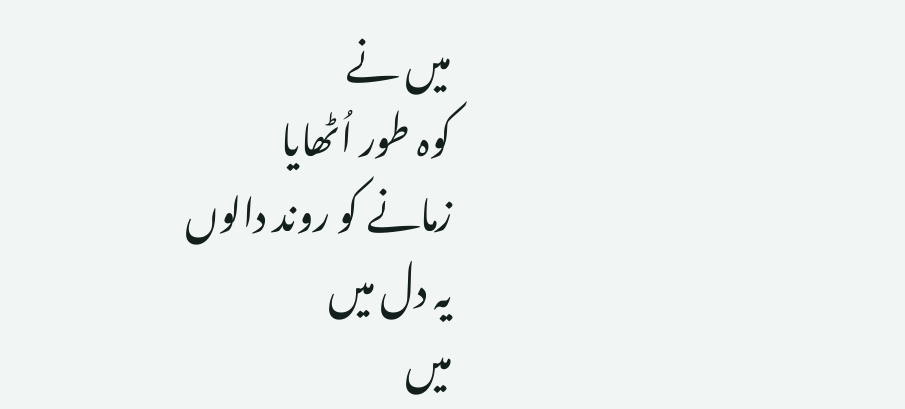میں نے
کوہ طور اُٹھایا
زمانے کو روند دالوں
یہ دل میں
میں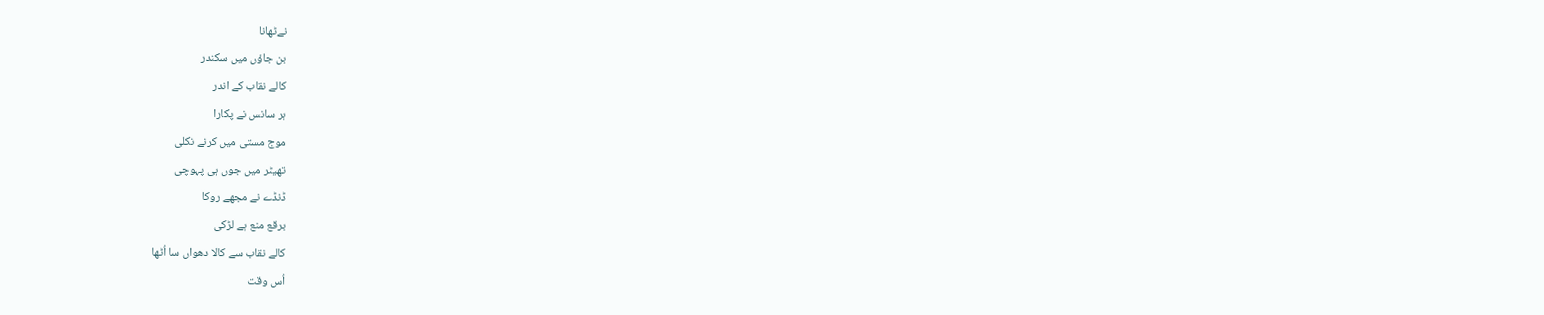نےٹھانا
بن جاؤں میں سکندر
کالے نقاب کے اندر
ہر سانس نے پکارا
موج مستی میں کرنے نکلی
تھیٹر میں جوں ہی پہوچی
ڈنڈے نے مجھے روکا
برقع منع ہے لڑکی
کالے نقاب سے کالا دھواں سا اُٹھا
اُس وقت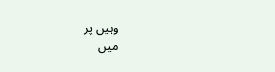وہیں پر
میں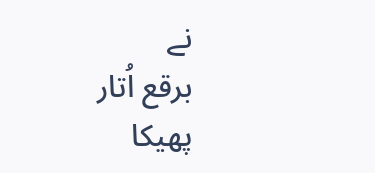نے
برقع اُتار پھیکا